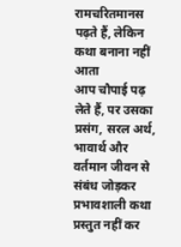रामचरितमानस पढ़ते हैं, लेकिन कथा बनाना नहीं आता
आप चौपाई पढ़ लेते हैं, पर उसका प्रसंग, सरल अर्थ, भावार्थ और वर्तमान जीवन से संबंध जोड़कर प्रभावशाली कथा प्रस्तुत नहीं कर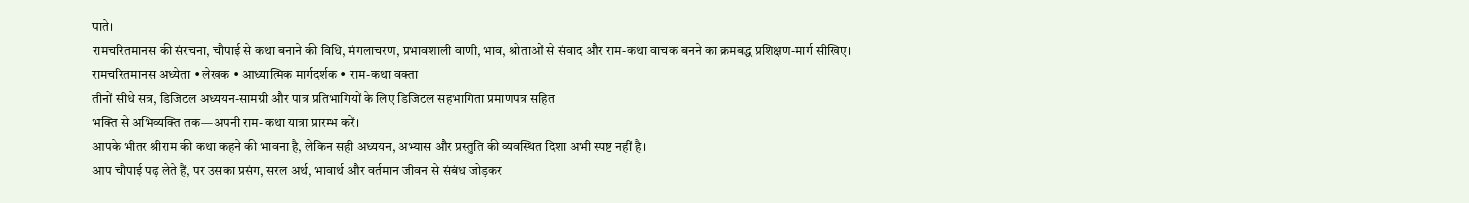पाते।
रामचरितमानस की संरचना, चौपाई से कथा बनाने की विधि, मंगलाचरण, प्रभावशाली वाणी, भाव, श्रोताओं से संवाद और राम-कथा वाचक बनने का क्रमबद्ध प्रशिक्षण-मार्ग सीखिए।
रामचरितमानस अध्येता • लेखक • आध्यात्मिक मार्गदर्शक • राम-कथा वक्ता
तीनों सीधे सत्र, डिजिटल अध्ययन-सामग्री और पात्र प्रतिभागियों के लिए डिजिटल सहभागिता प्रमाणपत्र सहित
भक्ति से अभिव्यक्ति तक—अपनी राम-कथा यात्रा प्रारम्भ करें।
आपके भीतर श्रीराम की कथा कहने की भावना है, लेकिन सही अध्ययन, अभ्यास और प्रस्तुति की व्यवस्थित दिशा अभी स्पष्ट नहीं है।
आप चौपाई पढ़ लेते हैं, पर उसका प्रसंग, सरल अर्थ, भावार्थ और वर्तमान जीवन से संबंध जोड़कर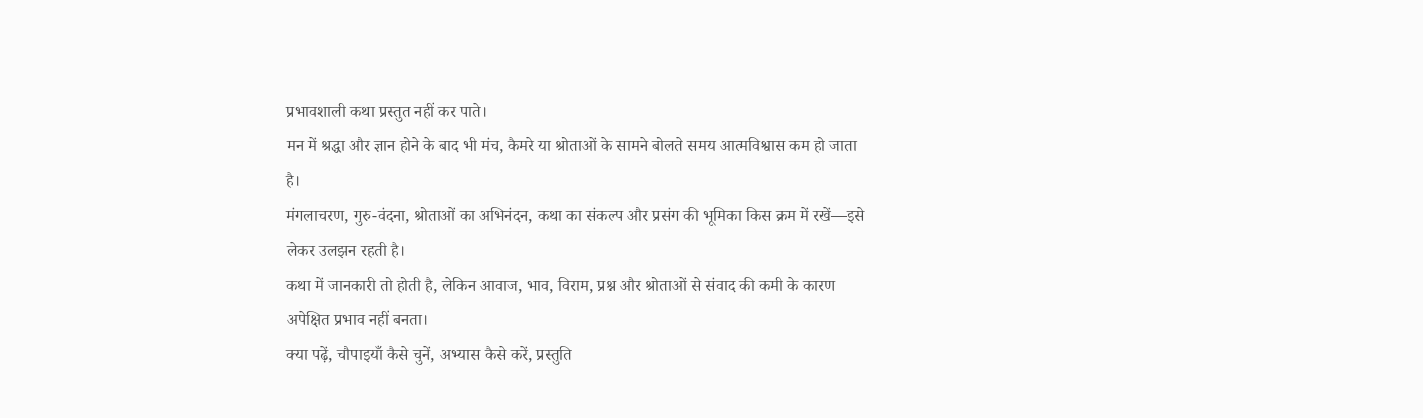प्रभावशाली कथा प्रस्तुत नहीं कर पाते।
मन में श्रद्धा और ज्ञान होने के बाद भी मंच, कैमरे या श्रोताओं के सामने बोलते समय आत्मविश्वास कम हो जाता है।
मंगलाचरण, गुरु-वंदना, श्रोताओं का अभिनंदन, कथा का संकल्प और प्रसंग की भूमिका किस क्रम में रखें—इसे लेकर उलझन रहती है।
कथा में जानकारी तो होती है, लेकिन आवाज, भाव, विराम, प्रश्न और श्रोताओं से संवाद की कमी के कारण अपेक्षित प्रभाव नहीं बनता।
क्या पढ़ें, चौपाइयाँ कैसे चुनें, अभ्यास कैसे करें, प्रस्तुति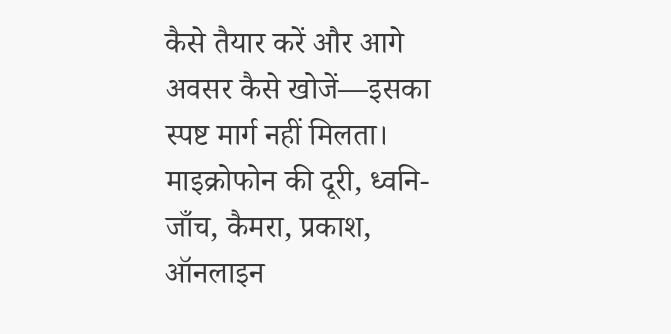कैसे तैयार करें और आगे अवसर कैसे खोजें—इसका स्पष्ट मार्ग नहीं मिलता।
माइक्रोफोन की दूरी, ध्वनि-जाँच, कैमरा, प्रकाश, ऑनलाइन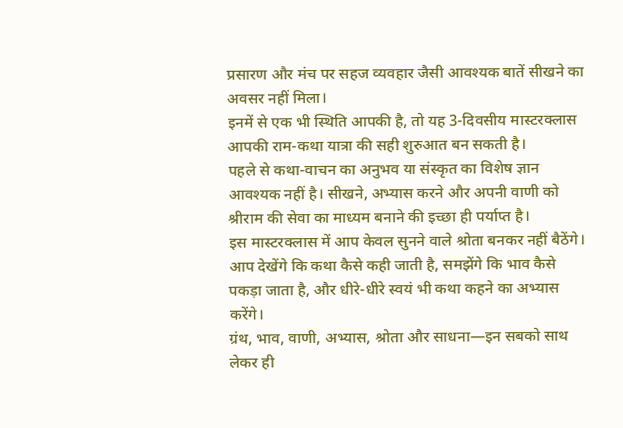प्रसारण और मंच पर सहज व्यवहार जैसी आवश्यक बातें सीखने का अवसर नहीं मिला।
इनमें से एक भी स्थिति आपकी है, तो यह 3-दिवसीय मास्टरक्लास आपकी राम-कथा यात्रा की सही शुरुआत बन सकती है।
पहले से कथा-वाचन का अनुभव या संस्कृत का विशेष ज्ञान आवश्यक नहीं है। सीखने, अभ्यास करने और अपनी वाणी को श्रीराम की सेवा का माध्यम बनाने की इच्छा ही पर्याप्त है।
इस मास्टरक्लास में आप केवल सुनने वाले श्रोता बनकर नहीं बैठेंगे। आप देखेंगे कि कथा कैसे कही जाती है, समझेंगे कि भाव कैसे पकड़ा जाता है, और धीरे-धीरे स्वयं भी कथा कहने का अभ्यास करेंगे।
ग्रंथ, भाव, वाणी, अभ्यास, श्रोता और साधना—इन सबको साथ लेकर ही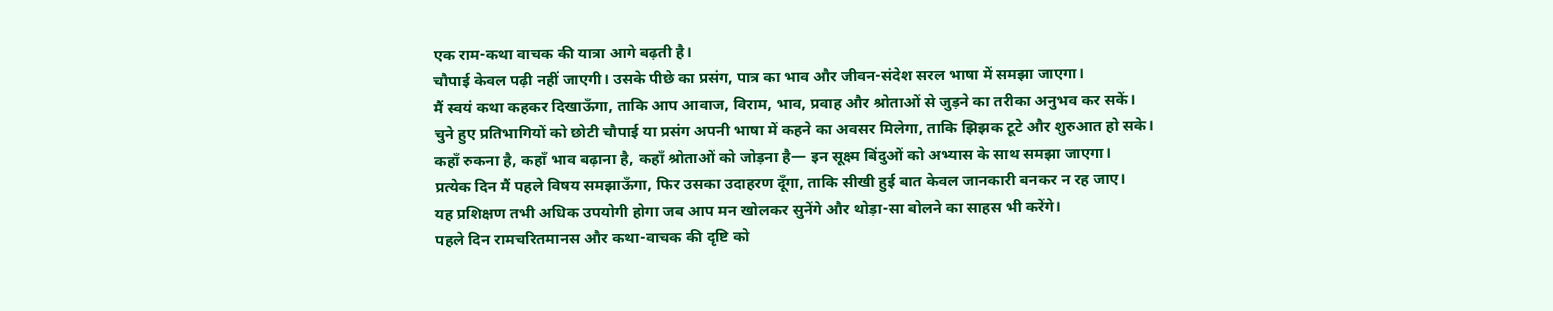एक राम-कथा वाचक की यात्रा आगे बढ़ती है।
चौपाई केवल पढ़ी नहीं जाएगी। उसके पीछे का प्रसंग, पात्र का भाव और जीवन-संदेश सरल भाषा में समझा जाएगा।
मैं स्वयं कथा कहकर दिखाऊँगा, ताकि आप आवाज, विराम, भाव, प्रवाह और श्रोताओं से जुड़ने का तरीका अनुभव कर सकें।
चुने हुए प्रतिभागियों को छोटी चौपाई या प्रसंग अपनी भाषा में कहने का अवसर मिलेगा, ताकि झिझक टूटे और शुरुआत हो सके।
कहाँ रुकना है, कहाँ भाव बढ़ाना है, कहाँ श्रोताओं को जोड़ना है— इन सूक्ष्म बिंदुओं को अभ्यास के साथ समझा जाएगा।
प्रत्येक दिन मैं पहले विषय समझाऊँगा, फिर उसका उदाहरण दूँगा, ताकि सीखी हुई बात केवल जानकारी बनकर न रह जाए।
यह प्रशिक्षण तभी अधिक उपयोगी होगा जब आप मन खोलकर सुनेंगे और थोड़ा-सा बोलने का साहस भी करेंगे।
पहले दिन रामचरितमानस और कथा-वाचक की दृष्टि को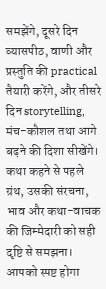समझेंगे, दूसरे दिन व्यासपीठ, वाणी और प्रस्तुति की practical तैयारी करेंगे, और तीसरे दिन storytelling, मंच-कौशल तथा आगे बढ़ने की दिशा सीखेंगे।
कथा कहने से पहले ग्रंथ, उसकी संरचना, भाव और कथा-वाचक की जिम्मेदारी को सही दृष्टि से समझना।
आपको स्पष्ट होगा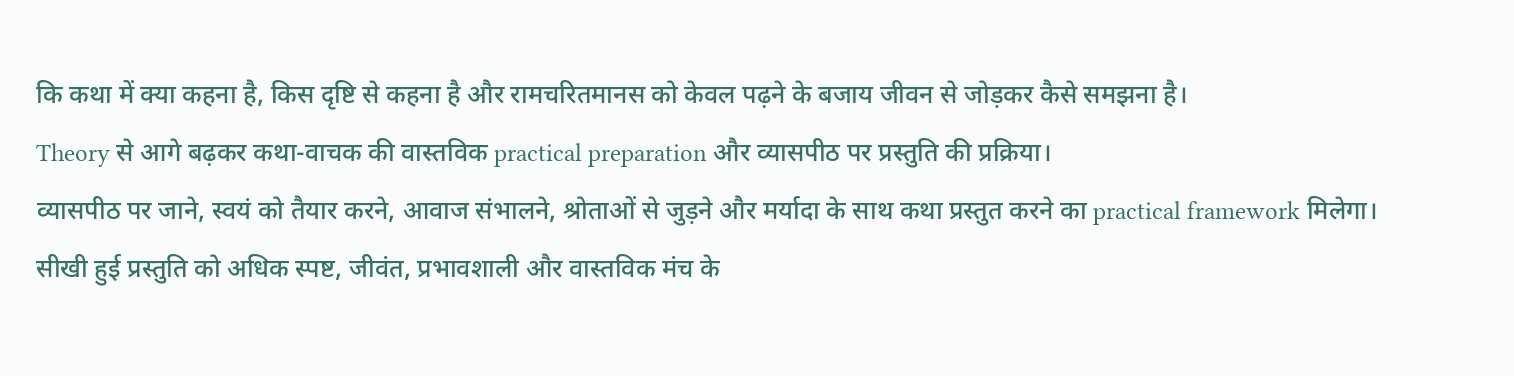कि कथा में क्या कहना है, किस दृष्टि से कहना है और रामचरितमानस को केवल पढ़ने के बजाय जीवन से जोड़कर कैसे समझना है।
Theory से आगे बढ़कर कथा-वाचक की वास्तविक practical preparation और व्यासपीठ पर प्रस्तुति की प्रक्रिया।
व्यासपीठ पर जाने, स्वयं को तैयार करने, आवाज संभालने, श्रोताओं से जुड़ने और मर्यादा के साथ कथा प्रस्तुत करने का practical framework मिलेगा।
सीखी हुई प्रस्तुति को अधिक स्पष्ट, जीवंत, प्रभावशाली और वास्तविक मंच के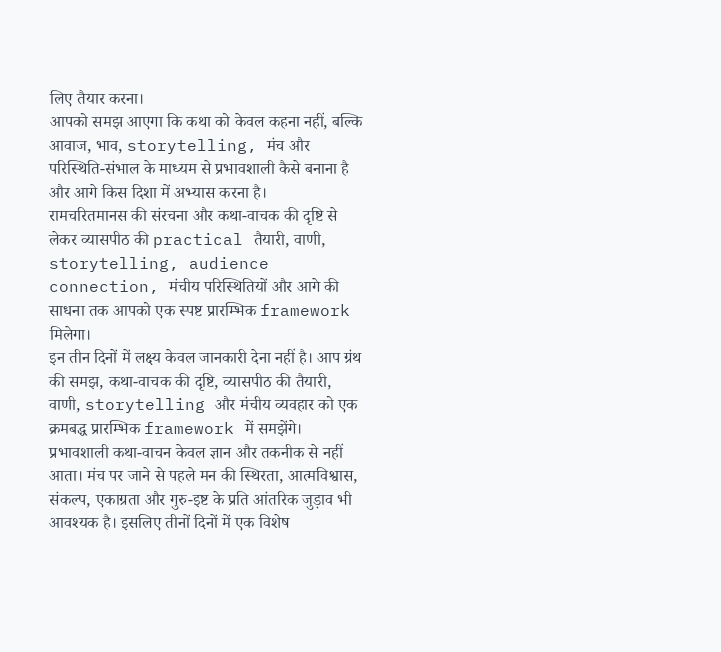लिए तैयार करना।
आपको समझ आएगा कि कथा को केवल कहना नहीं, बल्कि आवाज, भाव, storytelling, मंच और परिस्थिति-संभाल के माध्यम से प्रभावशाली कैसे बनाना है और आगे किस दिशा में अभ्यास करना है।
रामचरितमानस की संरचना और कथा-वाचक की दृष्टि से लेकर व्यासपीठ की practical तैयारी, वाणी, storytelling, audience connection, मंचीय परिस्थितियों और आगे की साधना तक आपको एक स्पष्ट प्रारम्भिक framework मिलेगा।
इन तीन दिनों में लक्ष्य केवल जानकारी देना नहीं है। आप ग्रंथ की समझ, कथा-वाचक की दृष्टि, व्यासपीठ की तैयारी, वाणी, storytelling और मंचीय व्यवहार को एक क्रमबद्ध प्रारम्भिक framework में समझेंगे।
प्रभावशाली कथा-वाचन केवल ज्ञान और तकनीक से नहीं आता। मंच पर जाने से पहले मन की स्थिरता, आत्मविश्वास, संकल्प, एकाग्रता और गुरु-इष्ट के प्रति आंतरिक जुड़ाव भी आवश्यक है। इसलिए तीनों दिनों में एक विशेष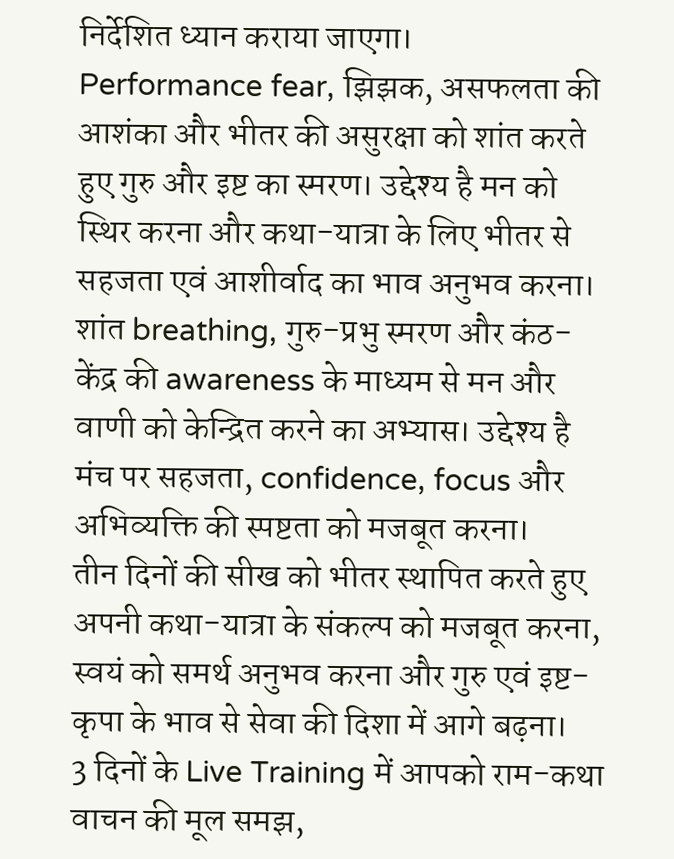निर्देशित ध्यान कराया जाएगा।
Performance fear, झिझक, असफलता की आशंका और भीतर की असुरक्षा को शांत करते हुए गुरु और इष्ट का स्मरण। उद्देश्य है मन को स्थिर करना और कथा-यात्रा के लिए भीतर से सहजता एवं आशीर्वाद का भाव अनुभव करना।
शांत breathing, गुरु-प्रभु स्मरण और कंठ-केंद्र की awareness के माध्यम से मन और वाणी को केन्द्रित करने का अभ्यास। उद्देश्य है मंच पर सहजता, confidence, focus और अभिव्यक्ति की स्पष्टता को मजबूत करना।
तीन दिनों की सीख को भीतर स्थापित करते हुए अपनी कथा-यात्रा के संकल्प को मजबूत करना, स्वयं को समर्थ अनुभव करना और गुरु एवं इष्ट-कृपा के भाव से सेवा की दिशा में आगे बढ़ना।
3 दिनों के Live Training में आपको राम-कथा वाचन की मूल समझ,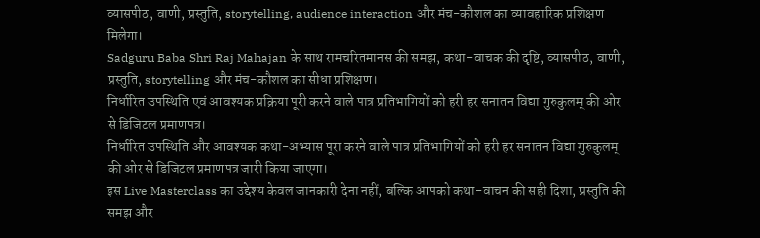व्यासपीठ, वाणी, प्रस्तुति, storytelling, audience interaction और मंच-कौशल का व्यावहारिक प्रशिक्षण मिलेगा।
Sadguru Baba Shri Raj Mahajan के साथ रामचरितमानस की समझ, कथा-वाचक की दृष्टि, व्यासपीठ, वाणी, प्रस्तुति, storytelling और मंच-कौशल का सीधा प्रशिक्षण।
निर्धारित उपस्थिति एवं आवश्यक प्रक्रिया पूरी करने वाले पात्र प्रतिभागियों को हरी हर सनातन विद्या गुरुकुलम् की ओर से डिजिटल प्रमाणपत्र।
निर्धारित उपस्थिति और आवश्यक कथा-अभ्यास पूरा करने वाले पात्र प्रतिभागियों को हरी हर सनातन विद्या गुरुकुलम् की ओर से डिजिटल प्रमाणपत्र जारी किया जाएगा।
इस Live Masterclass का उद्देश्य केवल जानकारी देना नहीं, बल्कि आपको कथा-वाचन की सही दिशा, प्रस्तुति की समझ और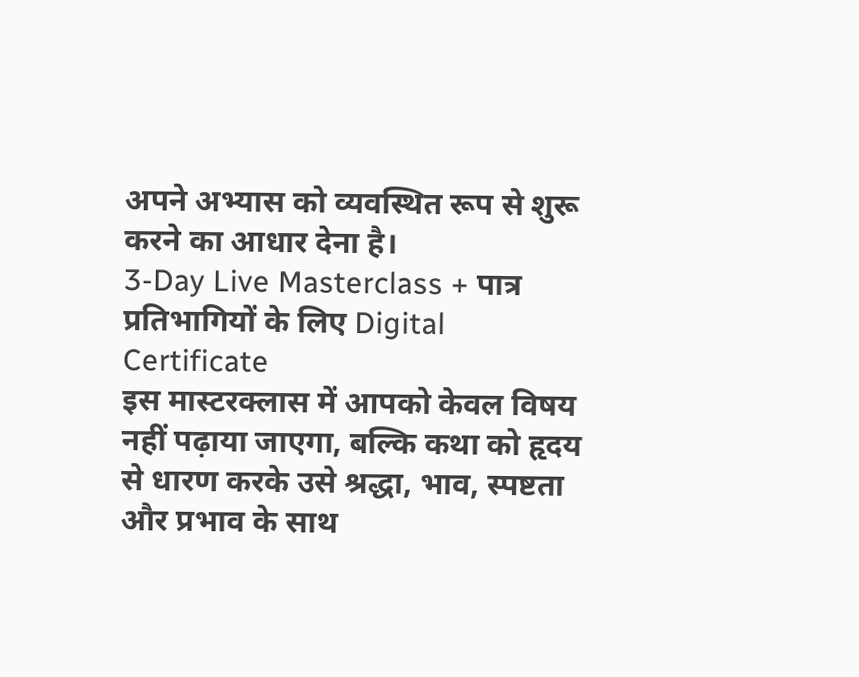अपने अभ्यास को व्यवस्थित रूप से शुरू करने का आधार देना है।
3-Day Live Masterclass + पात्र प्रतिभागियों के लिए Digital Certificate
इस मास्टरक्लास में आपको केवल विषय नहीं पढ़ाया जाएगा, बल्कि कथा को हृदय से धारण करके उसे श्रद्धा, भाव, स्पष्टता और प्रभाव के साथ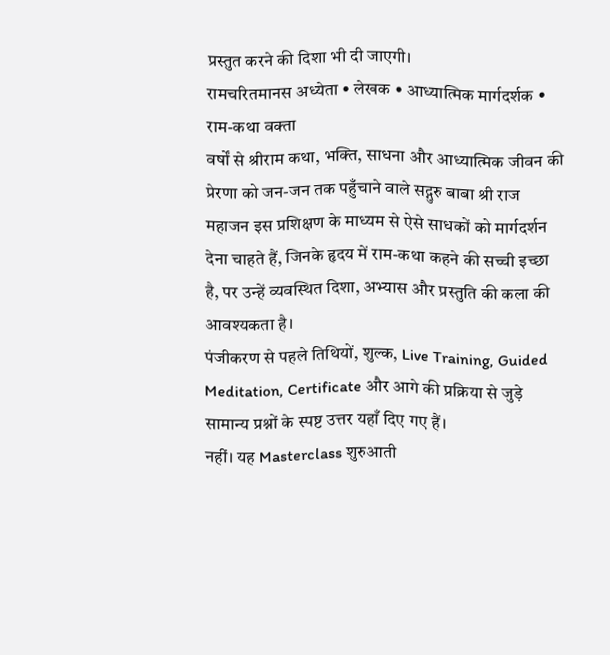प्रस्तुत करने की दिशा भी दी जाएगी।
रामचरितमानस अध्येता • लेखक • आध्यात्मिक मार्गदर्शक • राम-कथा वक्ता
वर्षों से श्रीराम कथा, भक्ति, साधना और आध्यात्मिक जीवन की प्रेरणा को जन-जन तक पहुँचाने वाले सद्गुरु बाबा श्री राज महाजन इस प्रशिक्षण के माध्यम से ऐसे साधकों को मार्गदर्शन देना चाहते हैं, जिनके हृदय में राम-कथा कहने की सच्ची इच्छा है, पर उन्हें व्यवस्थित दिशा, अभ्यास और प्रस्तुति की कला की आवश्यकता है।
पंजीकरण से पहले तिथियों, शुल्क, Live Training, Guided Meditation, Certificate और आगे की प्रक्रिया से जुड़े सामान्य प्रश्नों के स्पष्ट उत्तर यहाँ दिए गए हैं।
नहीं। यह Masterclass शुरुआती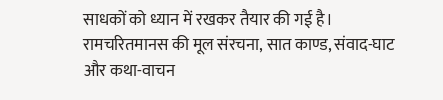साधकों को ध्यान में रखकर तैयार की गई है। रामचरितमानस की मूल संरचना, सात काण्ड, संवाद-घाट और कथा-वाचन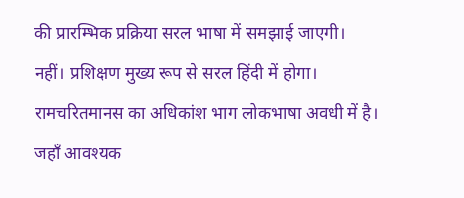की प्रारम्भिक प्रक्रिया सरल भाषा में समझाई जाएगी।
नहीं। प्रशिक्षण मुख्य रूप से सरल हिंदी में होगा। रामचरितमानस का अधिकांश भाग लोकभाषा अवधी में है। जहाँ आवश्यक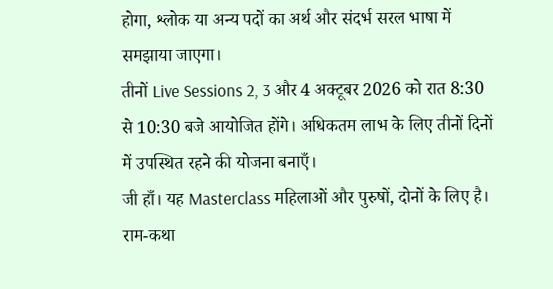होगा, श्लोक या अन्य पदों का अर्थ और संदर्भ सरल भाषा में समझाया जाएगा।
तीनों Live Sessions 2, 3 और 4 अक्टूबर 2026 को रात 8:30 से 10:30 बजे आयोजित होंगे। अधिकतम लाभ के लिए तीनों दिनों में उपस्थित रहने की योजना बनाएँ।
जी हाँ। यह Masterclass महिलाओं और पुरुषों, दोनों के लिए है। राम-कथा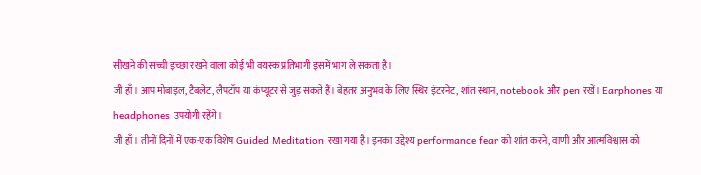सीखने की सच्ची इच्छा रखने वाला कोई भी वयस्क प्रतिभागी इसमें भाग ले सकता है।
जी हाँ। आप मोबाइल, टैबलेट, लैपटॉप या कंप्यूटर से जुड़ सकते हैं। बेहतर अनुभव के लिए स्थिर इंटरनेट, शांत स्थान, notebook और pen रखें। Earphones या headphones उपयोगी रहेंगे।
जी हाँ। तीनों दिनों में एक-एक विशेष Guided Meditation रखा गया है। इनका उद्देश्य performance fear को शांत करने, वाणी और आत्मविश्वास को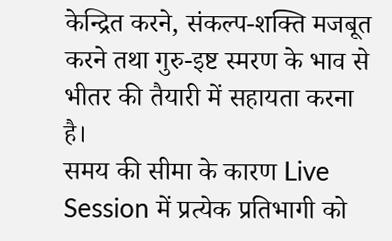केन्द्रित करने, संकल्प-शक्ति मजबूत करने तथा गुरु-इष्ट स्मरण के भाव से भीतर की तैयारी में सहायता करना है।
समय की सीमा के कारण Live Session में प्रत्येक प्रतिभागी को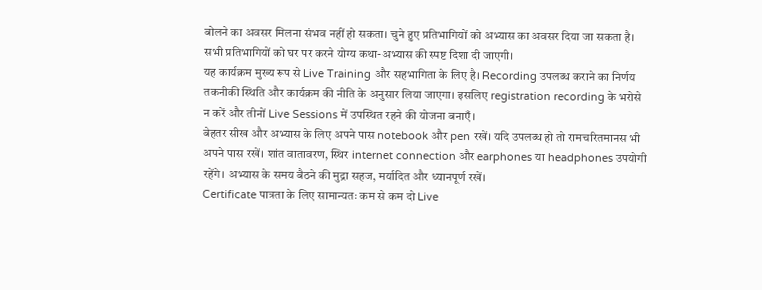बोलने का अवसर मिलना संभव नहीं हो सकता। चुने हुए प्रतिभागियों को अभ्यास का अवसर दिया जा सकता है। सभी प्रतिभागियों को घर पर करने योग्य कथा-अभ्यास की स्पष्ट दिशा दी जाएगी।
यह कार्यक्रम मुख्य रूप से Live Training और सहभागिता के लिए है। Recording उपलब्ध कराने का निर्णय तकनीकी स्थिति और कार्यक्रम की नीति के अनुसार लिया जाएगा। इसलिए registration recording के भरोसे न करें और तीनों Live Sessions में उपस्थित रहने की योजना बनाएँ।
बेहतर सीख और अभ्यास के लिए अपने पास notebook और pen रखें। यदि उपलब्ध हो तो रामचरितमानस भी अपने पास रखें। शांत वातावरण, स्थिर internet connection और earphones या headphones उपयोगी रहेंगे। अभ्यास के समय बैठने की मुद्रा सहज, मर्यादित और ध्यानपूर्ण रखें।
Certificate पात्रता के लिए सामान्यतः कम से कम दो Live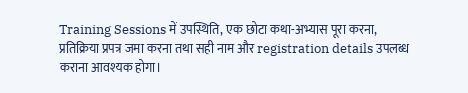Training Sessions में उपस्थिति, एक छोटा कथा-अभ्यास पूरा करना, प्रतिक्रिया प्रपत्र जमा करना तथा सही नाम और registration details उपलब्ध कराना आवश्यक होगा।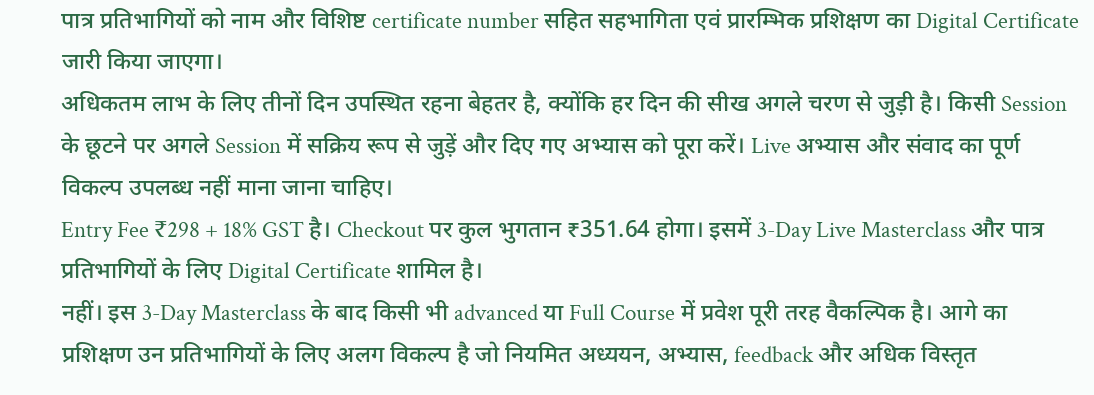पात्र प्रतिभागियों को नाम और विशिष्ट certificate number सहित सहभागिता एवं प्रारम्भिक प्रशिक्षण का Digital Certificate जारी किया जाएगा।
अधिकतम लाभ के लिए तीनों दिन उपस्थित रहना बेहतर है, क्योंकि हर दिन की सीख अगले चरण से जुड़ी है। किसी Session के छूटने पर अगले Session में सक्रिय रूप से जुड़ें और दिए गए अभ्यास को पूरा करें। Live अभ्यास और संवाद का पूर्ण विकल्प उपलब्ध नहीं माना जाना चाहिए।
Entry Fee ₹298 + 18% GST है। Checkout पर कुल भुगतान ₹351.64 होगा। इसमें 3-Day Live Masterclass और पात्र प्रतिभागियों के लिए Digital Certificate शामिल है।
नहीं। इस 3-Day Masterclass के बाद किसी भी advanced या Full Course में प्रवेश पूरी तरह वैकल्पिक है। आगे का प्रशिक्षण उन प्रतिभागियों के लिए अलग विकल्प है जो नियमित अध्ययन, अभ्यास, feedback और अधिक विस्तृत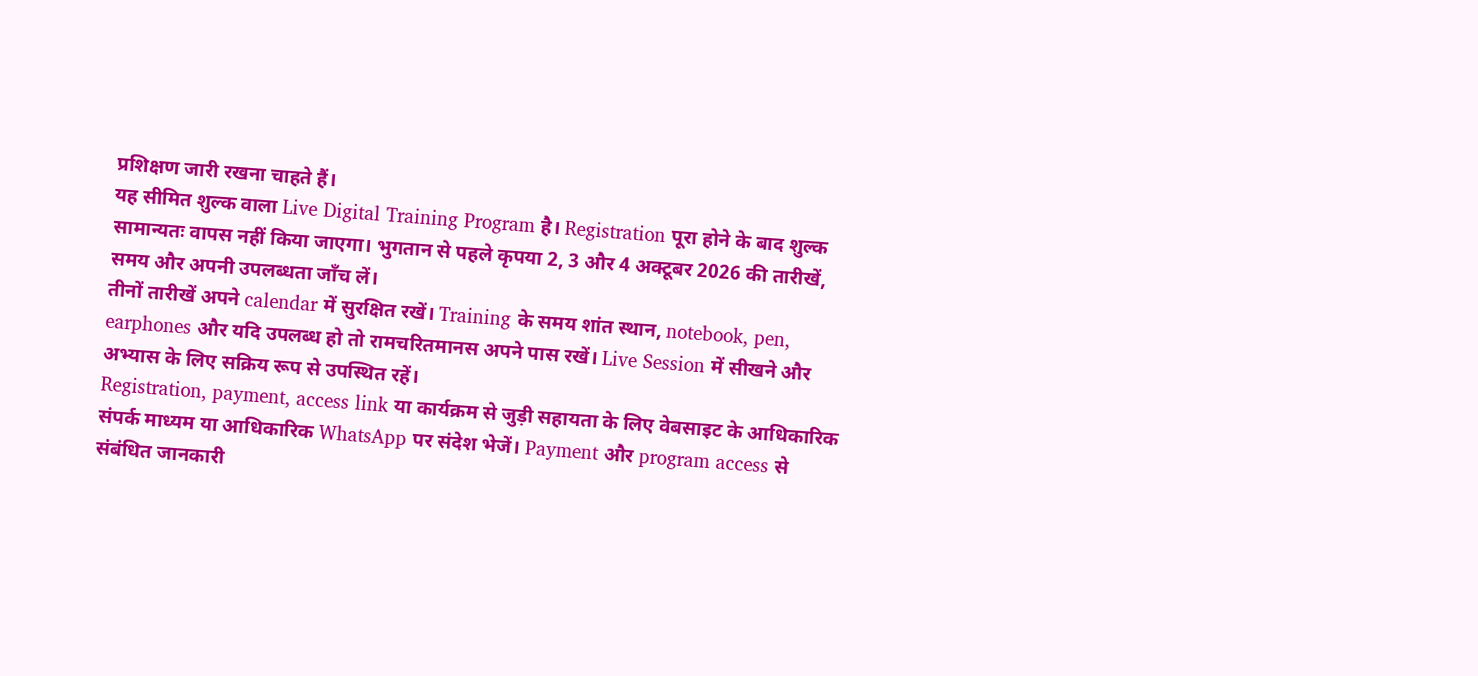प्रशिक्षण जारी रखना चाहते हैं।
यह सीमित शुल्क वाला Live Digital Training Program है। Registration पूरा होने के बाद शुल्क सामान्यतः वापस नहीं किया जाएगा। भुगतान से पहले कृपया 2, 3 और 4 अक्टूबर 2026 की तारीखें, समय और अपनी उपलब्धता जाँच लें।
तीनों तारीखें अपने calendar में सुरक्षित रखें। Training के समय शांत स्थान, notebook, pen, earphones और यदि उपलब्ध हो तो रामचरितमानस अपने पास रखें। Live Session में सीखने और अभ्यास के लिए सक्रिय रूप से उपस्थित रहें।
Registration, payment, access link या कार्यक्रम से जुड़ी सहायता के लिए वेबसाइट के आधिकारिक संपर्क माध्यम या आधिकारिक WhatsApp पर संदेश भेजें। Payment और program access से संबंधित जानकारी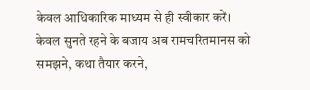केवल आधिकारिक माध्यम से ही स्वीकार करें।
केवल सुनते रहने के बजाय अब रामचरितमानस को समझने, कथा तैयार करने,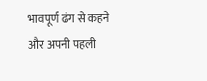भावपूर्ण ढंग से कहने और अपनी पहली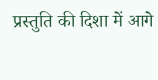प्रस्तुति की दिशा में आगे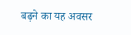बढ़ने का यह अवसर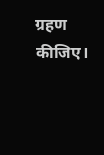ग्रहण कीजिए।